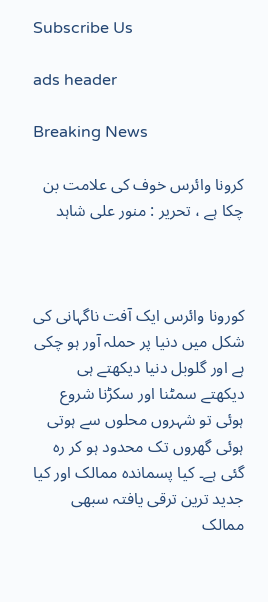Subscribe Us

ads header

Breaking News

کرونا وائرس خوف کی علامت بن چکا ہے ، تحریر : منور علی شاہد



کورونا وائرس ایک آفت ناگہانی کی شکل میں دنیا پر حملہ آور ہو چکی ہے اور گلوبل دنیا دیکھتے ہی دیکھتے سمٹنا اور سکڑنا شروع ہوئی تو شہروں محلوں سے ہوتی ہوئی گھروں تک محدود ہو کر رہ گئی ہے۔ کیا پسماندہ ممالک اور کیا جدید ترین ترقی یافتہ سبھی ممالک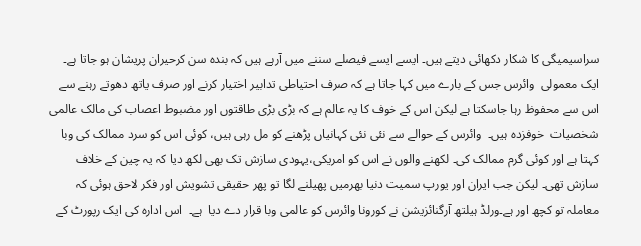سراسیمیگی کا شکار دکھائی دیتے ہیں۔ ایسے ایسے فیصلے سننے میں آرہے ہیں کہ بندہ سن کرحیران پریشان ہو جاتا ہے۔  ایک معمولی  وائرس جس کے بارے میں کہا جاتا ہے کہ صرف احتیاطی تدابیر اختیار کرنے اور صرف یاتھ دھوتے رہنے سے اس سے محفوظ رہا جاسکتا ہے لیکن اس کے خوف کا یہ عالم ہے کہ بڑی بڑی طاقتوں اور مضبوط اعصاب کی مالک عالمی شخصیات  خوفزدہ ہیں۔  وائرس کے حوالے سے نئی نئی کہانیاں پڑھنے کو مل رہی ہیں، کوئی اس کو سرد ممالک کی وبا کہتا ہے اور کوئی گرم ممالک کی۔ لکھنے والوں نے اس کو امریکی،یہودی سازش تک بھی لکھ دیا کہ یہ چین کے خلاف سازش تھی۔ لیکن جب ایران اور یورپ سمیت دنیا بھرمیں پھیلنے لگا تو پھر حقیقی تشویش اور فکر لاحق ہوئی کہ معاملہ تو کچھ اور ہے۔ورلڈ ہیلتھ آرگنائزیشن نے کورونا وائرس کو عالمی وبا قرار دے دیا  ہے۔  اس ادارہ کی ایک رپورٹ کے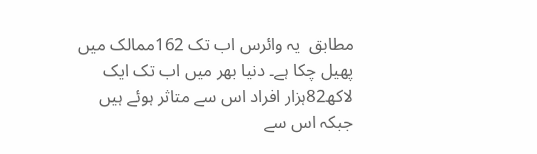مطابق  یہ وائرس اب تک 162ممالک میں پھیل چکا ہے۔ دنیا بھر میں اب تک ایک لاکھ82ہزار افراد اس سے متاثر ہوئے ہیں جبکہ اس سے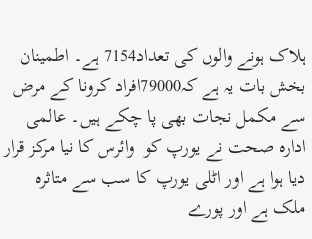ہلاک ہونے والوں کی تعداد7154 ہے۔ اطمینان بخش بات یہ ہے کہ79000افراد کرونا کے مرض سے مکمل نجات بھی پا چکے ہیں۔ عالمی ادارہ صحت نے یورپ کو  وائرس کا نیا مرکز قرار دیا ہوا ہے اور اٹلی یورپ کا سب سے متاثرہ ملک ہے اور پورے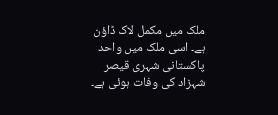ملک میں مکمل لاک ڈاؤن ہے۔ اسی ملک میں واحد پاکستانی شہری قیصر شہزاد کی وفات ہوئی ہے۔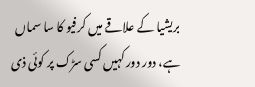بریشیا کے علاقے میں کرفیو کا سا سماں ہے، دور دور کہیں کسی سڑک پر کوئی ذی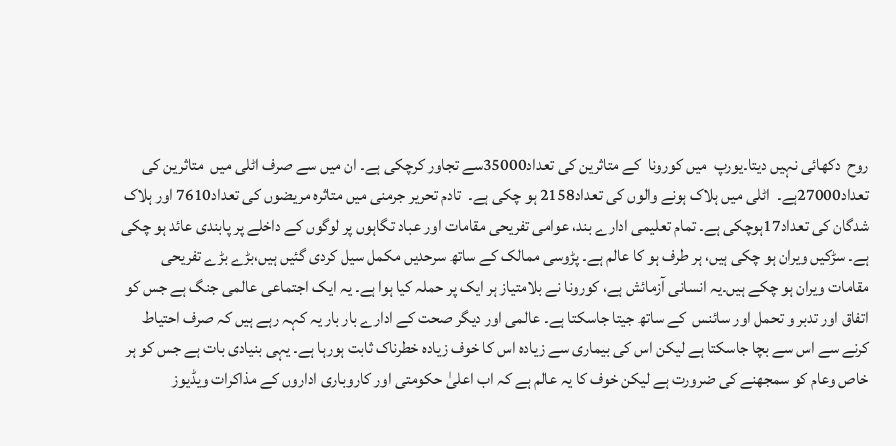روح  دکھائی نہیں دیتا۔یورپ  میں کورونا  کے متاثرین کی تعداد35000سے تجاور کرچکی ہے۔ ان میں سے صرف اٹلی میں  متاثرین کی تعداد27000ہے۔  اٹلی میں ہلاک ہونے والوں کی تعداد2158 ہو چکی ہے۔  تادم تحریر جرمنی میں متاثرہ مریضوں کی تعداد7610 اور ہلاک شدگان کی تعداد17ہوچکی ہے۔ تمام تعلیمی ادارے بند، عوامی تفریحی مقامات اور عباد تگاہوں پر لوگوں کے داخلے پر پابندی عائد ہو چکی ہے۔ سڑکیں ویران ہو چکی ہیں، ہر طرف ہو کا عالم ہے۔ پڑوسی ممالک کے ساتھ سرحدیں مکمل سیل کردی گئیں ہیں،بڑے بڑے تفریحی مقامات ویران ہو چکے ہیں۔یہ انسانی آزمائش ہے، کورونا نے بلامتیاز ہر ایک پر حملہ کیا ہوا ہے۔ یہ ایک اجتماعی عالمی جنگ ہے جس کو اتفاق اور تدبر و تحمل اور سائنس  کے ساتھ جیتا جاسکتا ہے۔ عالمی اور دیگر صحت کے ادارے بار بار یہ کہہ رہے ہیں کہ صرف احتیاط کرنے سے اس سے بچا جاسکتا ہے لیکن اس کی بیماری سے زیادہ اس کا خوف زیادہ خطرناک ثابت ہورہا ہے۔ یہی بنیادی بات ہے جس کو ہر خاص وعام کو سمجھنے کی ضرورت ہے لیکن خوف کا یہ عالم ہے کہ اب اعلیٰ حکومتی اور کاروباری اداروں کے مذاکرات ویڈیوز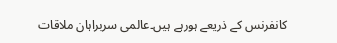کانفرنس کے ذریعے ہورہے ہیں۔عالمی سربراہان ملاقات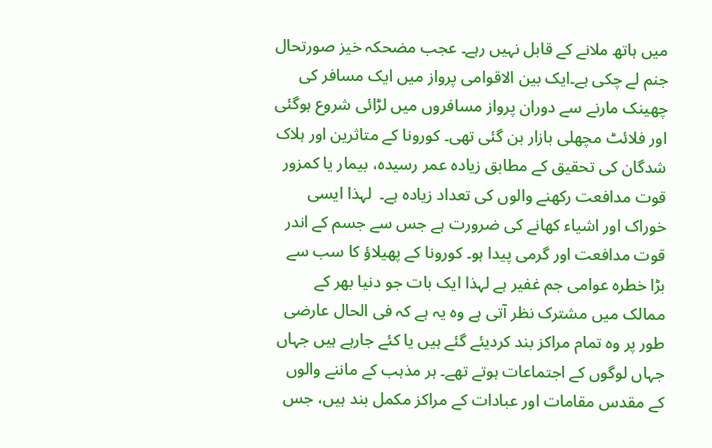میں ہاتھ ملانے کے قابل نہیں رہے۔ عجب مضحکہ خیز صورتحال جنم لے چکی ہے۔ایک بین الاقوامی پرواز میں ایک مسافر کی چھینک مارنے سے دوران پرواز مسافروں میں لڑائی شروع ہوگئی  اور فلائٹ مچھلی بازار بن گئی تھی۔ کورونا کے متاثرین اور ہلاک شدگان کی تحقیق کے مطابق زیادہ عمر رسیدہ، بیمار یا کمزور قوت مدافعت رکھنے والوں کی تعداد زیادہ ہے۔  لہذا ایسی خوراک اور اشیاء کھانے کی ضرورت ہے جس سے جسم کے اندر قوت مدافعت اور گرمی پیدا ہو۔ کورونا کے پھیلاؤ کا سب سے بڑا خطرہ عوامی جم غفیر ہے لہذا ایک بات جو دنیا بھر کے ممالک میں مشترک نظر آتی ہے وہ یہ ہے کہ فی الحال عارضی طور پر وہ تمام مراکز بند کردیئے گئے ہیں یا کئے جارہے ہیں جہاں جہاں لوگوں کے اجتماعات ہوتے تھے۔ ہر مذہب کے ماننے والوں کے مقدس مقامات اور عبادات کے مراکز مکمل بند ہیں، جس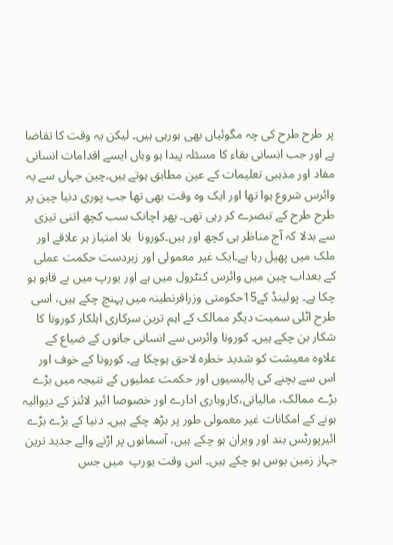پر طرح طرح کی چہ مگوئیاں بھی ہورہی ہیں۔ لیکن یہ وقت کا تقاضا ہے اور جب انسانی بقاء کا مسئلہ پیدا ہو وہاں ایسے اقدامات انسانی مفاد اور مذہبی تعلیمات کے عین مطابق ہوتے ہیں۔چین جہاں سے یہ وائرس شروع ہوا تھا اور ایک وہ وقت بھی تھا جب پوری دنیا چین پر طرح طرح کے تبصرے کر رہی تھی۔ پھر اچانک سب کچھ اتنی تیزی سے بدلا کہ آج مناظر ہی کچھ اور ہیں۔کورونا  بلا امتیاز ہر علاقے اور ملک میں پھیل رہا ہے۔ایک غیر معمولی اور زبردست حکمت عملی کے بعداب چین میں وائرس کنٹرول میں ہے اور یورپ میں بے قابو ہو چکا ہے۔ پولینڈ کے15حکومتی وزراقرنطینہ میں پہنچ چکے ہیں، اسی طرح اٹلی سمیت دیگر ممالک کے اہم ترین سرکاری اہلکار کورونا کا شکار بن چکے ہیں۔ کورونا وائرس سے انسانی جانوں کے ضیاع کے علاوہ معیشت کو شدید خطرہ لاحق ہوچکا ہے۔ کورونا کے خوف اور اس سے بچنے کی پالیسیوں اور حکمت عملیوں کے نتیجہ میں بڑے بڑے ممالک، مالیاتی،کاروباری ادارے اور خصوصا ائیر لائنز کے دیوالیہ ہونے کے امکانات غیر معمولی طور پر بڑھ چکے ہیں۔ دنیا کے بڑے بڑے ائیرپورٹس بند اور ویران ہو چکے ہیں، آسمانوں پر اڑنے والے جدید ترین جہاز زمین بوس ہو چکے ہیں۔ اس وقت یورپ  میں جس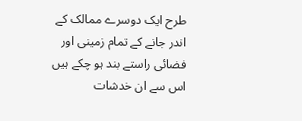طرح ایک دوسرے ممالک کے اندر جانے کے تمام زمینی اور فضائی راستے بند ہو چکے ہیں اس سے ان خدشات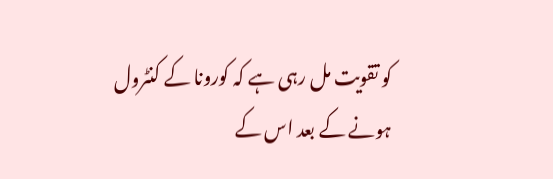کو تقویت مل رہی ہے کہ کورونا کے کنٹرول ہونے کے بعد اس کے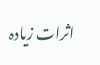اثرات زیادہ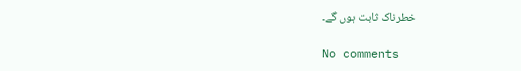خطرناک ثابت ہوں گے۔

No comments